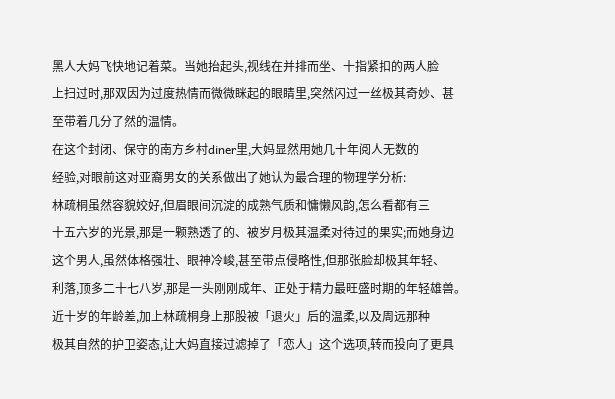黑人大妈飞快地记着菜。当她抬起头,视线在并排而坐、十指紧扣的两人脸
上扫过时,那双因为过度热情而微微眯起的眼睛里,突然闪过一丝极其奇妙、甚
至带着几分了然的温情。
在这个封闭、保守的南方乡村diner里,大妈显然用她几十年阅人无数的
经验,对眼前这对亚裔男女的关系做出了她认为最合理的物理学分析:
林疏桐虽然容貌姣好,但眉眼间沉淀的成熟气质和慵懒风韵,怎么看都有三
十五六岁的光景,那是一颗熟透了的、被岁月极其温柔对待过的果实;而她身边
这个男人,虽然体格强壮、眼神冷峻,甚至带点侵略性,但那张脸却极其年轻、
利落,顶多二十七八岁,那是一头刚刚成年、正处于精力最旺盛时期的年轻雄兽。
近十岁的年龄差,加上林疏桐身上那股被「退火」后的温柔,以及周远那种
极其自然的护卫姿态,让大妈直接过滤掉了「恋人」这个选项,转而投向了更具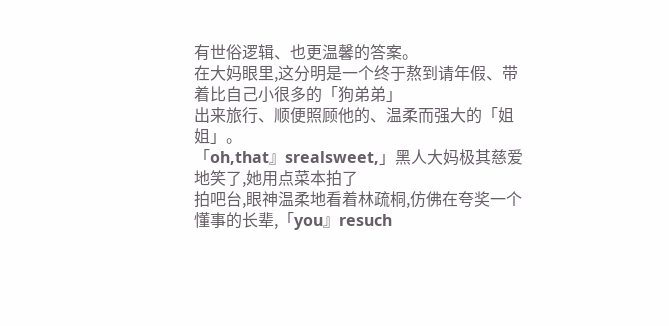有世俗逻辑、也更温馨的答案。
在大妈眼里,这分明是一个终于熬到请年假、带着比自己小很多的「狗弟弟」
出来旅行、顺便照顾他的、温柔而强大的「姐姐」。
「oh,that』srealsweet,」黑人大妈极其慈爱地笑了,她用点菜本拍了
拍吧台,眼神温柔地看着林疏桐,仿佛在夸奖一个懂事的长辈,「you』resuch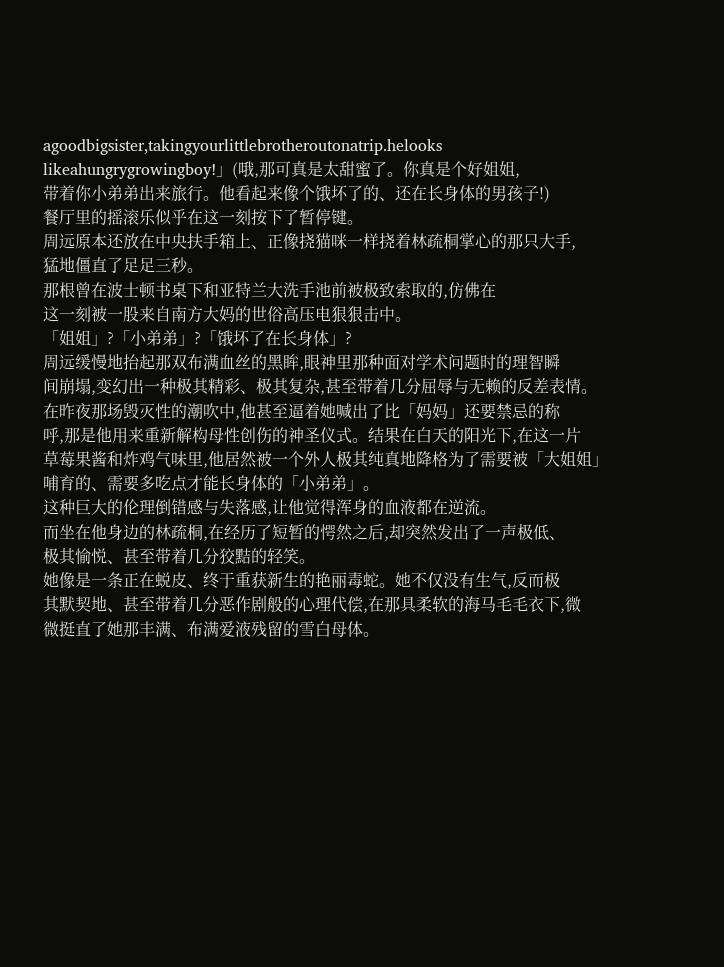agoodbigsister,takingyourlittlebrotheroutonatrip.helooks
likeahungrygrowingboy!」(哦,那可真是太甜蜜了。你真是个好姐姐,
带着你小弟弟出来旅行。他看起来像个饿坏了的、还在长身体的男孩子!)
餐厅里的摇滚乐似乎在这一刻按下了暂停键。
周远原本还放在中央扶手箱上、正像挠猫咪一样挠着林疏桐掌心的那只大手,
猛地僵直了足足三秒。
那根曾在波士顿书桌下和亚特兰大洗手池前被极致索取的,仿佛在
这一刻被一股来自南方大妈的世俗高压电狠狠击中。
「姐姐」?「小弟弟」?「饿坏了在长身体」?
周远缓慢地抬起那双布满血丝的黑眸,眼神里那种面对学术问题时的理智瞬
间崩塌,变幻出一种极其精彩、极其复杂,甚至带着几分屈辱与无赖的反差表情。
在昨夜那场毁灭性的潮吹中,他甚至逼着她喊出了比「妈妈」还要禁忌的称
呼,那是他用来重新解构母性创伤的神圣仪式。结果在白天的阳光下,在这一片
草莓果酱和炸鸡气味里,他居然被一个外人极其纯真地降格为了需要被「大姐姐」
哺育的、需要多吃点才能长身体的「小弟弟」。
这种巨大的伦理倒错感与失落感,让他觉得浑身的血液都在逆流。
而坐在他身边的林疏桐,在经历了短暂的愕然之后,却突然发出了一声极低、
极其愉悦、甚至带着几分狡黠的轻笑。
她像是一条正在蜕皮、终于重获新生的艳丽毒蛇。她不仅没有生气,反而极
其默契地、甚至带着几分恶作剧般的心理代偿,在那具柔软的海马毛毛衣下,微
微挺直了她那丰满、布满爱液残留的雪白母体。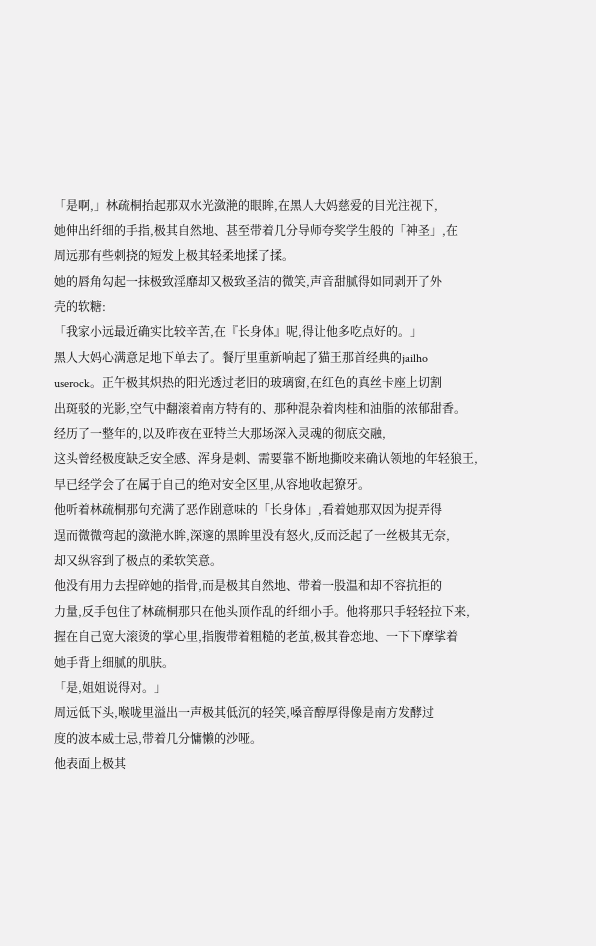「是啊,」林疏桐抬起那双水光潋滟的眼眸,在黑人大妈慈爱的目光注视下,
她伸出纤细的手指,极其自然地、甚至带着几分导师夸奖学生般的「神圣」,在
周远那有些刺挠的短发上极其轻柔地揉了揉。
她的唇角勾起一抹极致淫靡却又极致圣洁的微笑,声音甜腻得如同剥开了外
壳的软糖:
「我家小远最近确实比较辛苦,在『长身体』呢,得让他多吃点好的。」
黑人大妈心满意足地下单去了。餐厅里重新响起了猫王那首经典的jailho
userock。正午极其炽热的阳光透过老旧的玻璃窗,在红色的真丝卡座上切割
出斑驳的光影,空气中翻滚着南方特有的、那种混杂着肉桂和油脂的浓郁甜香。
经历了一整年的,以及昨夜在亚特兰大那场深入灵魂的彻底交融,
这头曾经极度缺乏安全感、浑身是刺、需要靠不断地撕咬来确认领地的年轻狼王,
早已经学会了在属于自己的绝对安全区里,从容地收起獠牙。
他听着林疏桐那句充满了恶作剧意味的「长身体」,看着她那双因为捉弄得
逞而微微弯起的潋滟水眸,深邃的黑眸里没有怒火,反而泛起了一丝极其无奈,
却又纵容到了极点的柔软笑意。
他没有用力去捏碎她的指骨,而是极其自然地、带着一股温和却不容抗拒的
力量,反手包住了林疏桐那只在他头顶作乱的纤细小手。他将那只手轻轻拉下来,
握在自己宽大滚烫的掌心里,指腹带着粗糙的老茧,极其眷恋地、一下下摩挲着
她手背上细腻的肌肤。
「是,姐姐说得对。」
周远低下头,喉咙里溢出一声极其低沉的轻笑,嗓音醇厚得像是南方发酵过
度的波本威士忌,带着几分慵懒的沙哑。
他表面上极其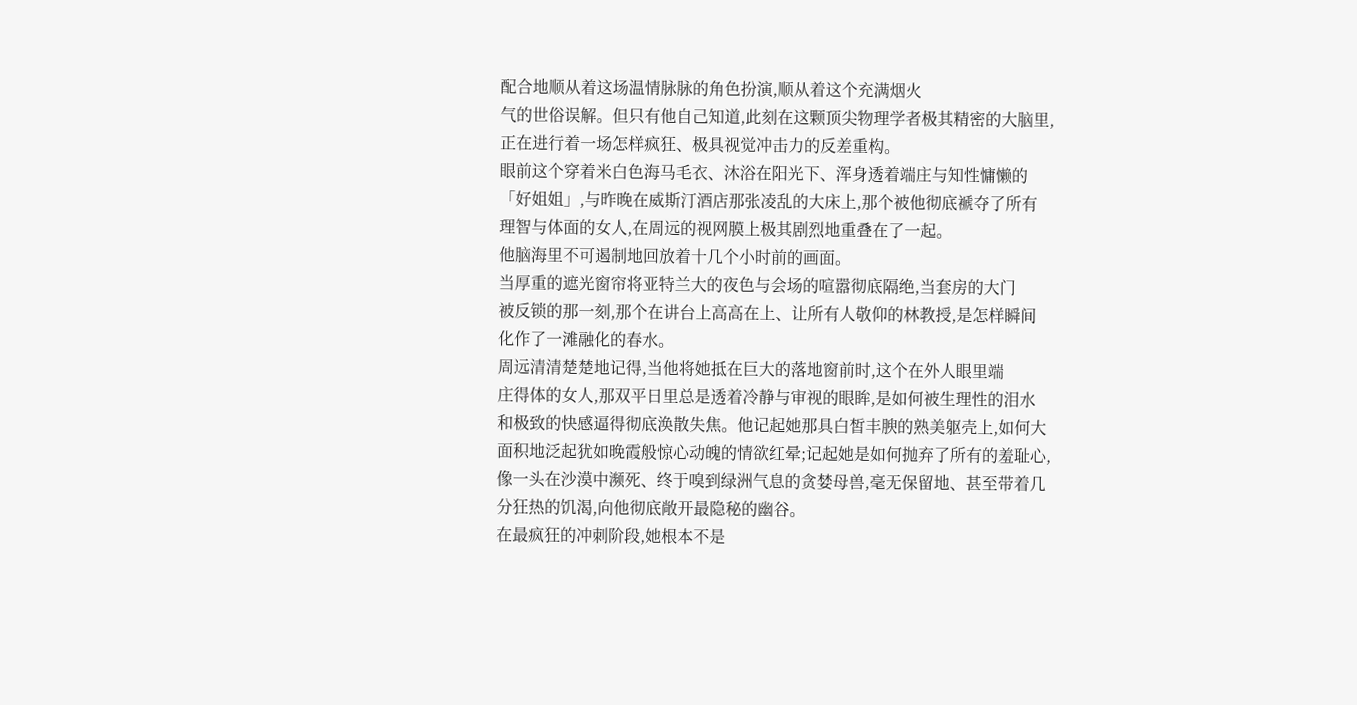配合地顺从着这场温情脉脉的角色扮演,顺从着这个充满烟火
气的世俗误解。但只有他自己知道,此刻在这颗顶尖物理学者极其精密的大脑里,
正在进行着一场怎样疯狂、极具视觉冲击力的反差重构。
眼前这个穿着米白色海马毛衣、沐浴在阳光下、浑身透着端庄与知性慵懒的
「好姐姐」,与昨晚在威斯汀酒店那张凌乱的大床上,那个被他彻底褫夺了所有
理智与体面的女人,在周远的视网膜上极其剧烈地重叠在了一起。
他脑海里不可遏制地回放着十几个小时前的画面。
当厚重的遮光窗帘将亚特兰大的夜色与会场的喧嚣彻底隔绝,当套房的大门
被反锁的那一刻,那个在讲台上高高在上、让所有人敬仰的林教授,是怎样瞬间
化作了一滩融化的春水。
周远清清楚楚地记得,当他将她抵在巨大的落地窗前时,这个在外人眼里端
庄得体的女人,那双平日里总是透着冷静与审视的眼眸,是如何被生理性的泪水
和极致的快感逼得彻底涣散失焦。他记起她那具白皙丰腴的熟美躯壳上,如何大
面积地泛起犹如晚霞般惊心动魄的情欲红晕;记起她是如何抛弃了所有的羞耻心,
像一头在沙漠中濒死、终于嗅到绿洲气息的贪婪母兽,毫无保留地、甚至带着几
分狂热的饥渴,向他彻底敞开最隐秘的幽谷。
在最疯狂的冲刺阶段,她根本不是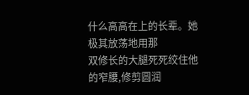什么高高在上的长辈。她极其放荡地用那
双修长的大腿死死绞住他的窄腰,修剪圆润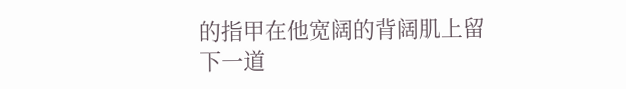的指甲在他宽阔的背阔肌上留下一道